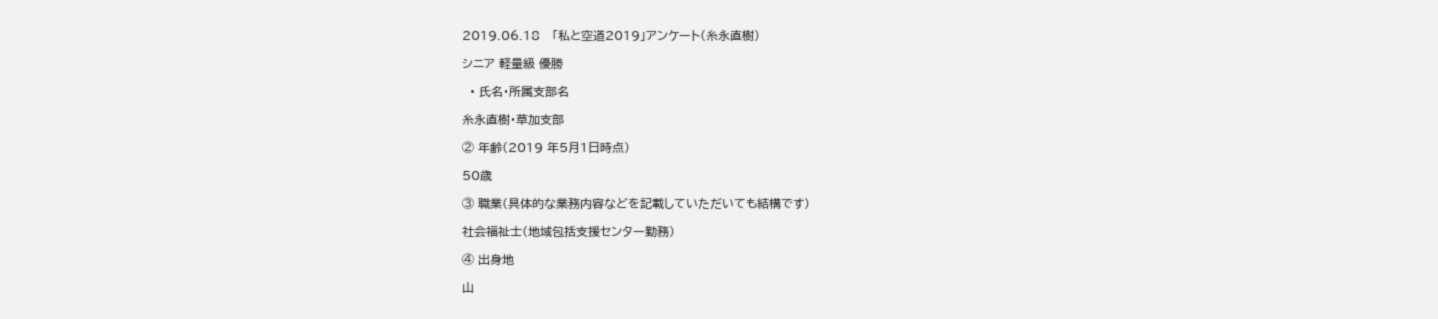2019.06.18   「私と空道2019」アンケート(糸永直樹)

シニア 軽量級 優勝

  • 氏名・所属支部名

糸永直樹・草加支部

② 年齢(2019 年5月1日時点)

50歳

③ 職業(具体的な業務内容などを記載していただいても結構です)

社会福祉士(地域包括支援センター勤務)

④ 出身地

山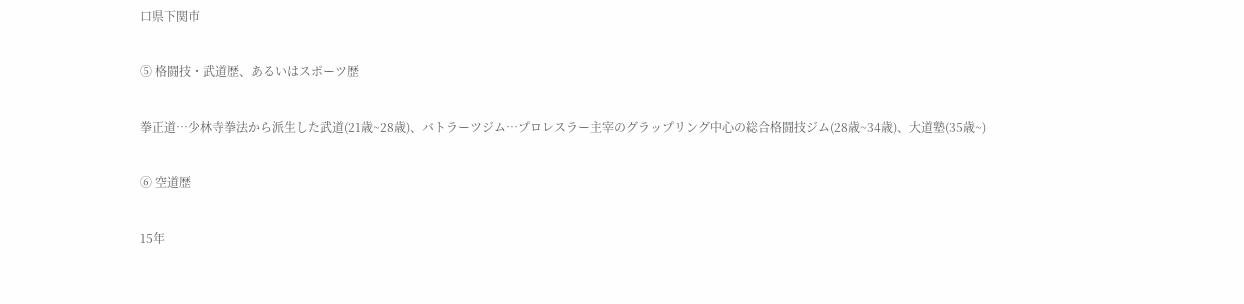口県下関市

⑤ 格闘技・武道歴、あるいはスポーツ歴

拳正道…少林寺拳法から派生した武道(21歳~28歳)、バトラーツジム…プロレスラー主宰のグラップリング中心の総合格闘技ジム(28歳~34歳)、大道塾(35歳~)

⑥ 空道歴

15年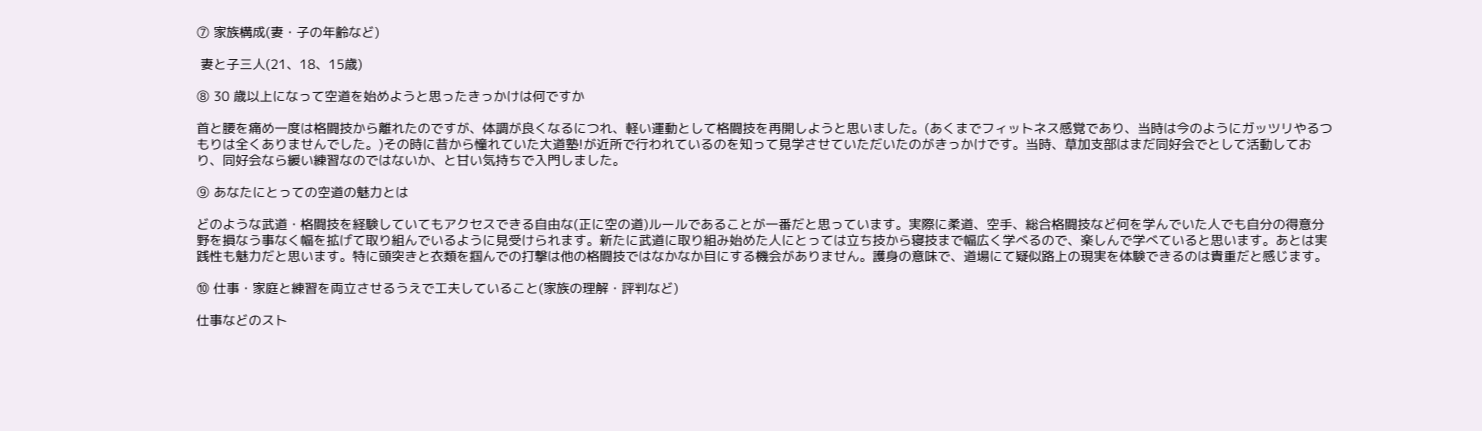⑦ 家族構成(妻・子の年齢など)

 妻と子三人(21、18、15歳)

⑧ 30 歳以上になって空道を始めようと思ったきっかけは何ですか

首と腰を痛め一度は格闘技から離れたのですが、体調が良くなるにつれ、軽い運動として格闘技を再開しようと思いました。(あくまでフィットネス感覚であり、当時は今のようにガッツリやるつもりは全くありませんでした。)その時に昔から憧れていた大道塾!が近所で行われているのを知って見学させていただいたのがきっかけです。当時、草加支部はまだ同好会でとして活動しており、同好会なら緩い練習なのではないか、と甘い気持ちで入門しました。

⑨ あなたにとっての空道の魅力とは

どのような武道・格闘技を経験していてもアクセスできる自由な(正に空の道)ルールであることが一番だと思っています。実際に柔道、空手、総合格闘技など何を学んでいた人でも自分の得意分野を損なう事なく幅を拡げて取り組んでいるように見受けられます。新たに武道に取り組み始めた人にとっては立ち技から寝技まで幅広く学べるので、楽しんで学べていると思います。あとは実践性も魅力だと思います。特に頭突きと衣類を掴んでの打撃は他の格闘技ではなかなか目にする機会がありません。護身の意味で、道場にて疑似路上の現実を体験できるのは貴重だと感じます。

⑩ 仕事・家庭と練習を両立させるうえで工夫していること(家族の理解・評判など)

仕事などのスト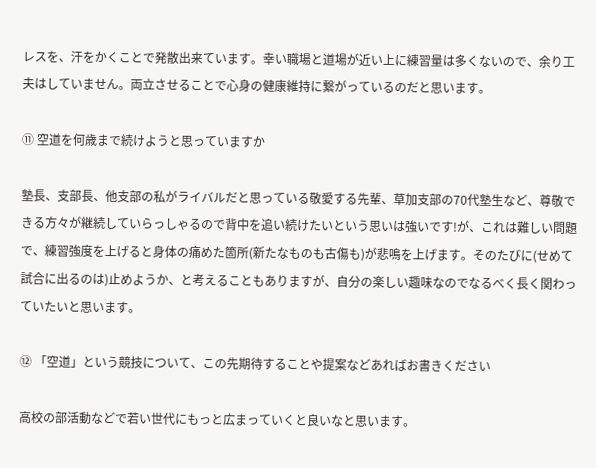レスを、汗をかくことで発散出来ています。幸い職場と道場が近い上に練習量は多くないので、余り工夫はしていません。両立させることで心身の健康維持に繋がっているのだと思います。

⑪ 空道を何歳まで続けようと思っていますか

塾長、支部長、他支部の私がライバルだと思っている敬愛する先輩、草加支部の70代塾生など、尊敬できる方々が継続していらっしゃるので背中を追い続けたいという思いは強いです!が、これは難しい問題で、練習強度を上げると身体の痛めた箇所(新たなものも古傷も)が悲鳴を上げます。そのたびに(せめて試合に出るのは)止めようか、と考えることもありますが、自分の楽しい趣味なのでなるべく長く関わっていたいと思います。

⑫ 「空道」という競技について、この先期待することや提案などあればお書きください

高校の部活動などで若い世代にもっと広まっていくと良いなと思います。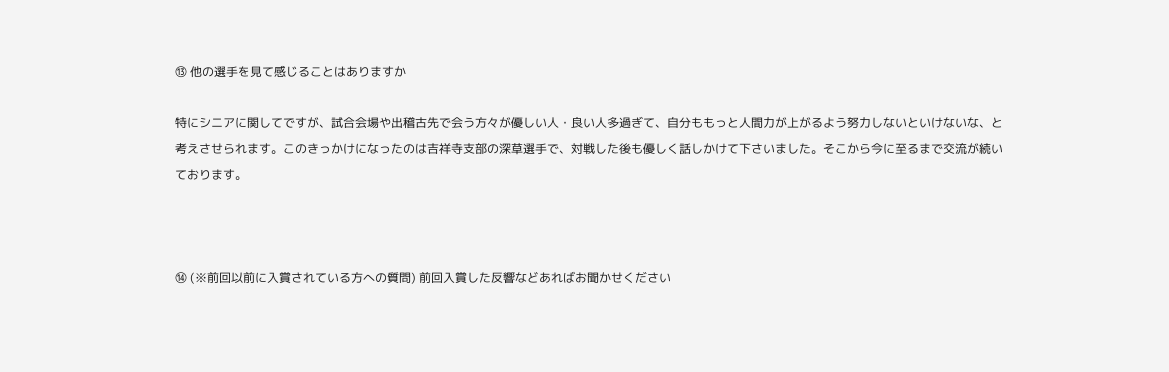⑬ 他の選手を見て感じることはありますか

特にシニアに関してですが、試合会場や出稽古先で会う方々が優しい人・良い人多過ぎて、自分ももっと人間力が上がるよう努力しないといけないな、と考えさせられます。このきっかけになったのは吉祥寺支部の深草選手で、対戦した後も優しく話しかけて下さいました。そこから今に至るまで交流が続いております。



⑭ (※前回以前に入賞されている方への質問) 前回入賞した反響などあればお聞かせください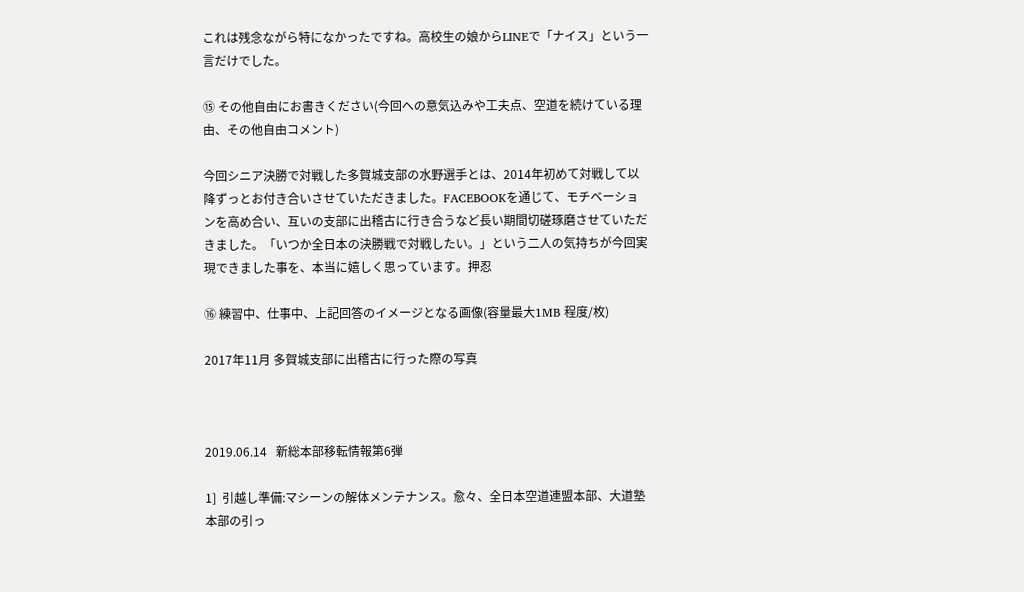これは残念ながら特になかったですね。高校生の娘からLINEで「ナイス」という一言だけでした。

⑮ その他自由にお書きください(今回への意気込みや工夫点、空道を続けている理由、その他自由コメント)

今回シニア決勝で対戦した多賀城支部の水野選手とは、2014年初めて対戦して以降ずっとお付き合いさせていただきました。FACEBOOKを通じて、モチベーションを高め合い、互いの支部に出稽古に行き合うなど長い期間切磋琢磨させていただきました。「いつか全日本の決勝戦で対戦したい。」という二人の気持ちが今回実現できました事を、本当に嬉しく思っています。押忍

⑯ 練習中、仕事中、上記回答のイメージとなる画像(容量最大1MB 程度/枚)

2017年11月 多賀城支部に出稽古に行った際の写真



2019.06.14   新総本部移転情報第6弾

1]  引越し準備:マシーンの解体メンテナンス。愈々、全日本空道連盟本部、大道塾本部の引っ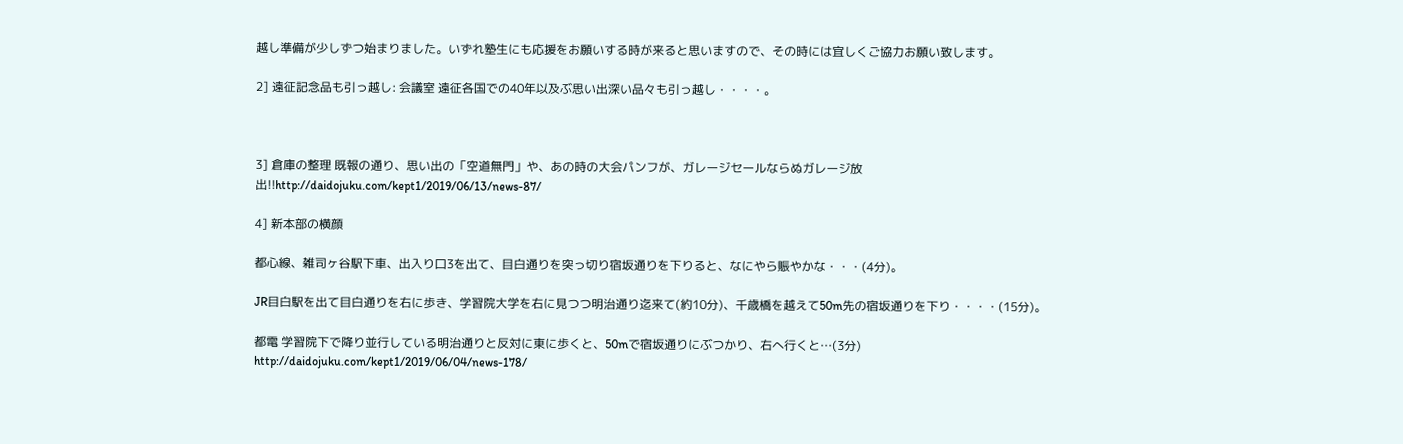越し準備が少しずつ始まりました。いずれ塾生にも応援をお願いする時が来ると思いますので、その時には宜しくご協力お願い致します。

2] 遠征記念品も引っ越し: 会議室 遠征各国での40年以及ぶ思い出深い品々も引っ越し・・・・。



3] 倉庫の整理 既報の通り、思い出の「空道無門」や、あの時の大会パンフが、ガレージセールならぬガレージ放出!!http://daidojuku.com/kept1/2019/06/13/news-87/

4] 新本部の横顔

都心線、雑司ヶ谷駅下車、出入り口3を出て、目白通りを突っ切り宿坂通りを下りると、なにやら賑やかな・・・(4分)。

JR目白駅を出て目白通りを右に歩き、学習院大学を右に見つつ明治通り迄来て(約10分)、千歳橋を越えて50m先の宿坂通りを下り・・・・(15分)。

都電 学習院下で降り並行している明治通りと反対に東に歩くと、50mで宿坂通りにぶつかり、右へ行くと…(3分)  http://daidojuku.com/kept1/2019/06/04/news-178/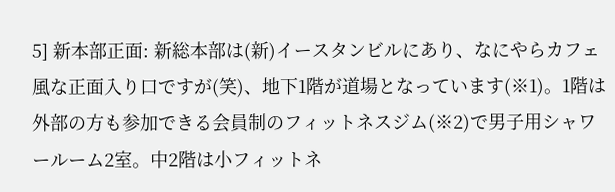5] 新本部正面: 新総本部は(新)イースタンビルにあり、なにやらカフェ風な正面入り口ですが(笑)、地下1階が道場となっています(※1)。1階は外部の方も参加できる会員制のフィットネスジム(※2)で男子用シャワールーム2室。中2階は小フィットネ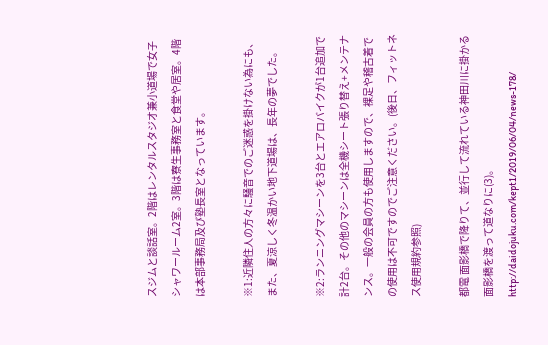スジムと談話室。2階はレンタルスタジオ兼小道場で女子シャワールーム2室。3階は寮生事務室と食堂や居室。4階は本部事務局及び塾長室となっています。

※1:近隣住人の方々に騒音でのご迷惑を掛けない為にも、また、夏涼しく冬温かい地下道場は、長年の夢でした。

※2:ランニングマシーンを3台とエアロバイクが1台追加で計2台。その他のマシーンは全機シート張り替え+メンテナンス。一般の会員の方も使用しますので、裸足や稽古着での使用は不可ですのでご注意ください。(後日、フィットネス使用規約参照)

都電 面影橋で降りて、並行して流れている神田川に掛かる面影橋を渡って道なりに(3)。http://daidojuku.com/kept1/2019/06/04/news-178/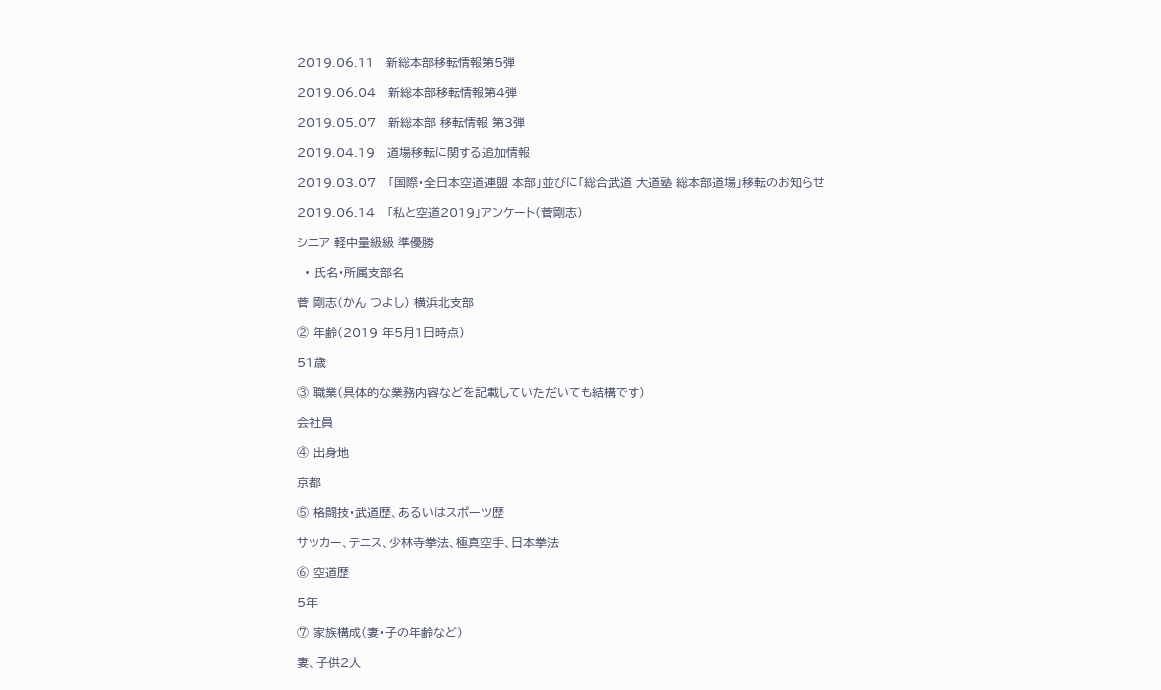2019.06.11   新総本部移転情報第5弾

2019.06.04   新総本部移転情報第4弾

2019.05.07   新総本部 移転情報 第3弾

2019.04.19   道場移転に関する追加情報

2019.03.07   「国際・全日本空道連盟 本部」並びに「総合武道 大道塾 総本部道場」移転のお知らせ

2019.06.14   「私と空道2019」アンケート(菅剛志)

シニア 軽中量級級 準優勝

  • 氏名・所属支部名

菅 剛志(かん つよし) 横浜北支部

② 年齢(2019 年5月1日時点)

51歳

③ 職業(具体的な業務内容などを記載していただいても結構です)

会社員

④ 出身地

京都

⑤ 格闘技・武道歴、あるいはスポーツ歴

サッカー、テニス、少林寺拳法、極真空手、日本拳法

⑥ 空道歴

5年

⑦ 家族構成(妻・子の年齢など)

妻、子供2人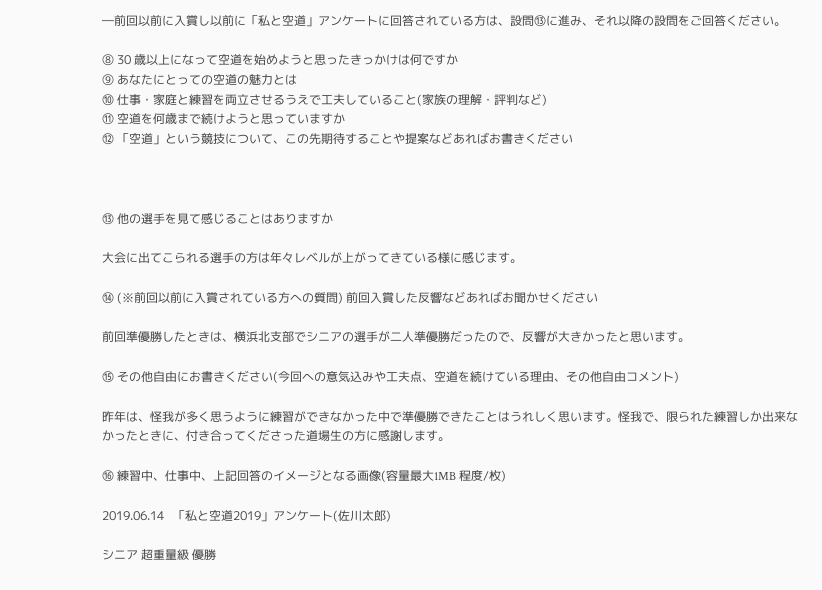―前回以前に入賞し以前に「私と空道」アンケートに回答されている方は、設問⑬に進み、それ以降の設問をご回答ください。

⑧ 30 歳以上になって空道を始めようと思ったきっかけは何ですか
⑨ あなたにとっての空道の魅力とは
⑩ 仕事・家庭と練習を両立させるうえで工夫していること(家族の理解・評判など)
⑪ 空道を何歳まで続けようと思っていますか
⑫ 「空道」という競技について、この先期待することや提案などあればお書きください



⑬ 他の選手を見て感じることはありますか

大会に出てこられる選手の方は年々レベルが上がってきている様に感じます。

⑭ (※前回以前に入賞されている方への質問) 前回入賞した反響などあればお聞かせください

前回準優勝したときは、横浜北支部でシニアの選手が二人準優勝だったので、反響が大きかったと思います。

⑮ その他自由にお書きください(今回への意気込みや工夫点、空道を続けている理由、その他自由コメント)

昨年は、怪我が多く思うように練習ができなかった中で準優勝できたことはうれしく思います。怪我で、限られた練習しか出来なかったときに、付き合ってくださった道場生の方に感謝します。

⑯ 練習中、仕事中、上記回答のイメージとなる画像(容量最大1MB 程度/枚)

2019.06.14   「私と空道2019」アンケート(佐川太郎)

シニア 超重量級 優勝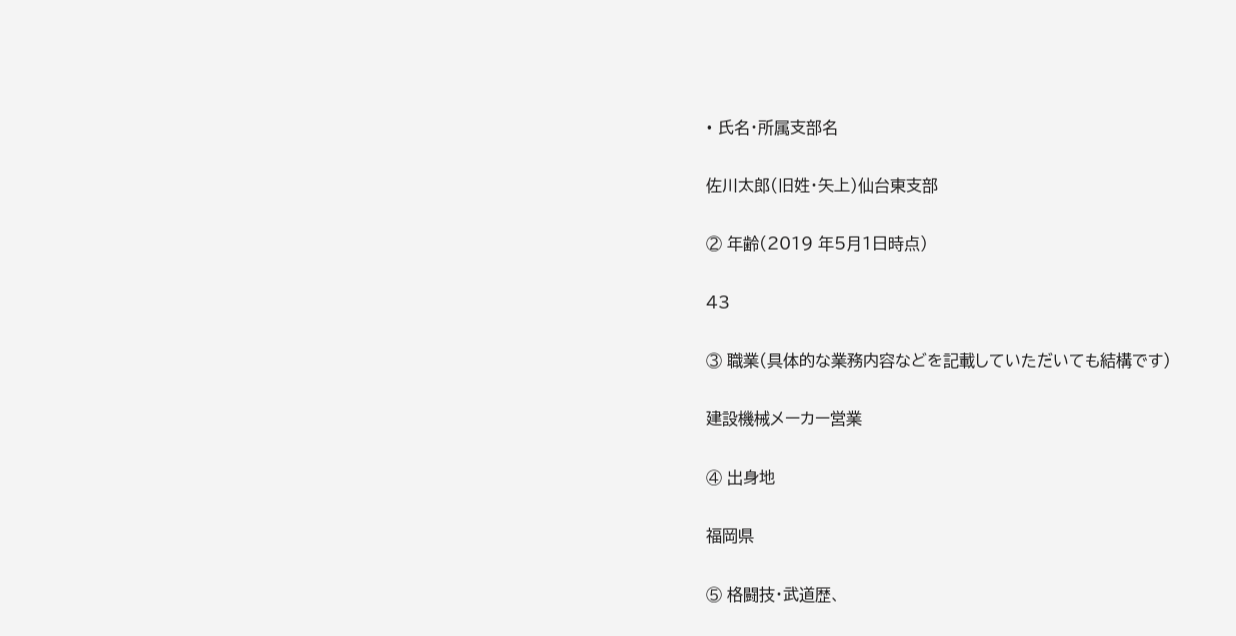• 氏名・所属支部名

佐川太郎(旧姓・矢上)仙台東支部

② 年齢(2019 年5月1日時点)

43

③ 職業(具体的な業務内容などを記載していただいても結構です)

建設機械メーカー営業

④ 出身地

福岡県

⑤ 格闘技・武道歴、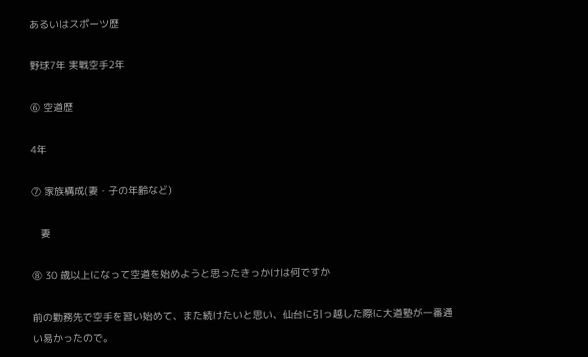あるいはスポーツ歴

野球7年 実戦空手2年

⑥ 空道歴

4年

⑦ 家族構成(妻・子の年齢など)

   妻

⑧ 30 歳以上になって空道を始めようと思ったきっかけは何ですか

前の勤務先で空手を習い始めて、また続けたいと思い、仙台に引っ越した際に大道塾が一番通い易かったので。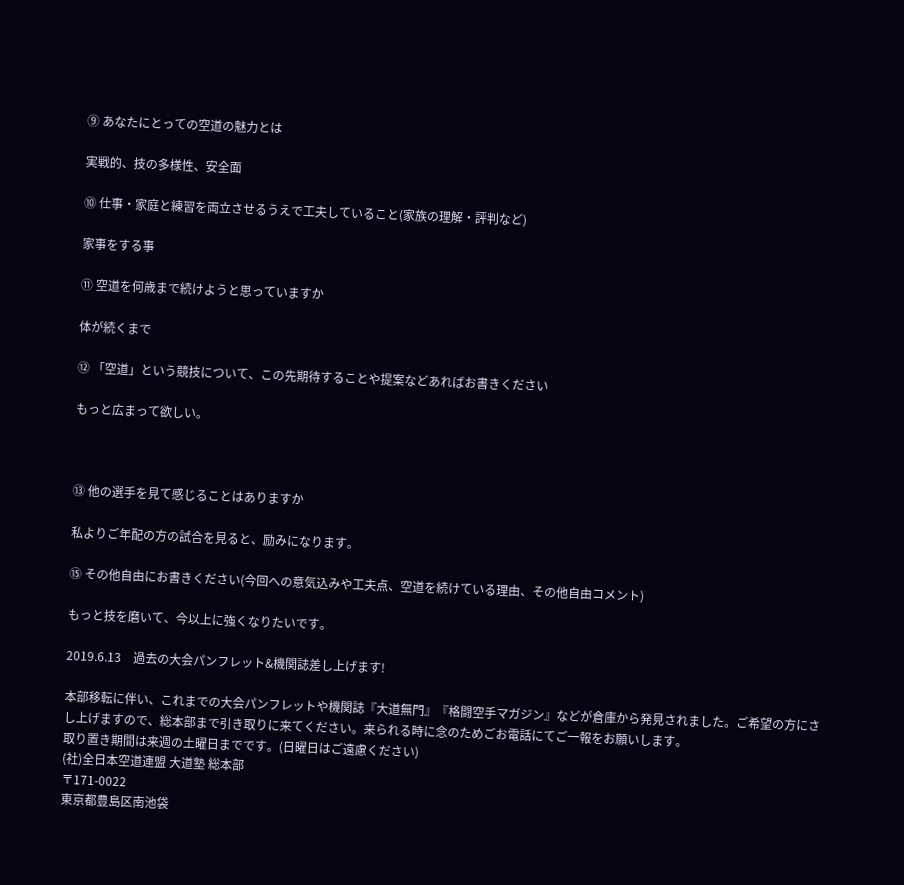⑨ あなたにとっての空道の魅力とは

実戦的、技の多様性、安全面

⑩ 仕事・家庭と練習を両立させるうえで工夫していること(家族の理解・評判など)

家事をする事

⑪ 空道を何歳まで続けようと思っていますか

体が続くまで

⑫ 「空道」という競技について、この先期待することや提案などあればお書きください

もっと広まって欲しい。



⑬ 他の選手を見て感じることはありますか

私よりご年配の方の試合を見ると、励みになります。

⑮ その他自由にお書きください(今回への意気込みや工夫点、空道を続けている理由、その他自由コメント)

もっと技を磨いて、今以上に強くなりたいです。

2019.6.13    過去の大会パンフレット&機関誌差し上げます!

本部移転に伴い、これまでの大会パンフレットや機関誌『大道無門』『格闘空手マガジン』などが倉庫から発見されました。ご希望の方にさし上げますので、総本部まで引き取りに来てください。来られる時に念のためごお電話にてご一報をお願いします。
取り置き期間は来週の土曜日までです。(日曜日はご遠慮ください)
(社)全日本空道連盟 大道塾 総本部
〒171-0022
東京都豊島区南池袋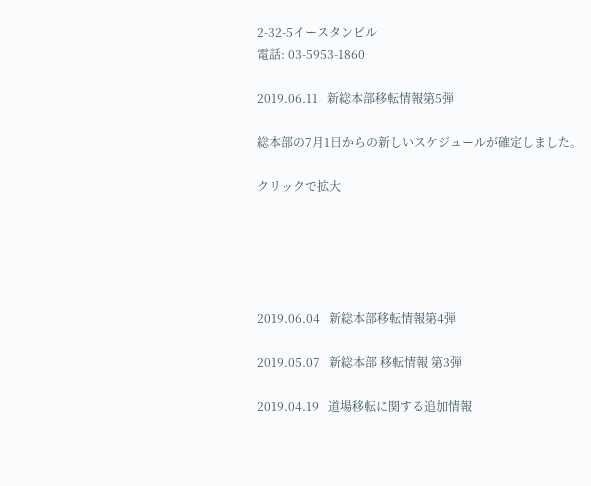2-32-5イースタンビル
電話: 03-5953-1860

2019.06.11   新総本部移転情報第5弾

総本部の7月1日からの新しいスケジュールが確定しました。

クリックで拡大





2019.06.04   新総本部移転情報第4弾

2019.05.07   新総本部 移転情報 第3弾

2019.04.19   道場移転に関する追加情報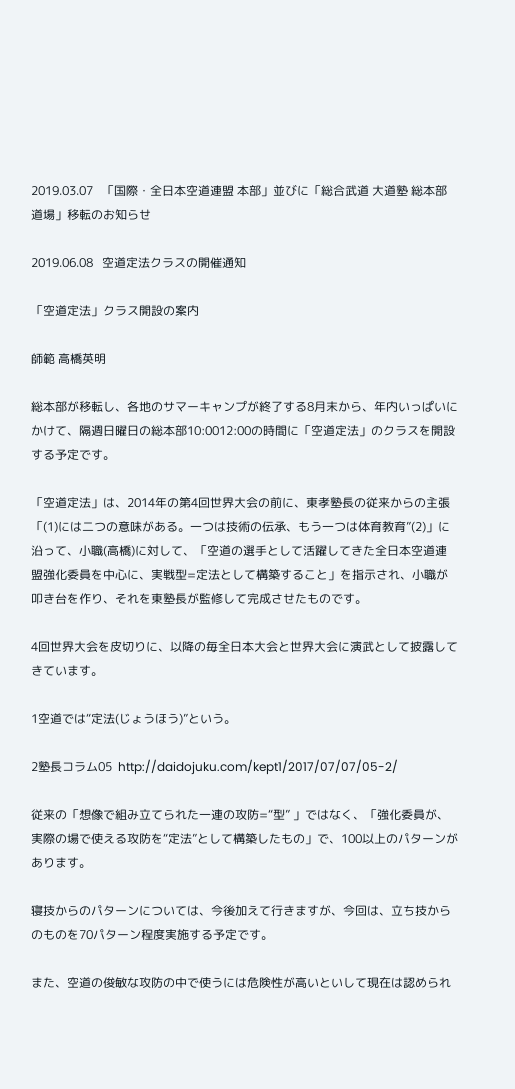2019.03.07   「国際・全日本空道連盟 本部」並びに「総合武道 大道塾 総本部道場」移転のお知らせ

2019.06.08   空道定法クラスの開催通知

「空道定法」クラス開設の案内

師範 高橋英明

総本部が移転し、各地のサマーキャンプが終了する8月末から、年内いっぱいにかけて、隔週日曜日の総本部10:0012:00の時間に「空道定法」のクラスを開設する予定です。

「空道定法」は、2014年の第4回世界大会の前に、東孝塾長の従来からの主張「(1)には二つの意味がある。一つは技術の伝承、もう一つは体育教育”(2)」に沿って、小職(高橋)に対して、「空道の選手として活躍してきた全日本空道連盟強化委員を中心に、実戦型=定法として構築すること」を指示され、小職が叩き台を作り、それを東塾長が監修して完成させたものです。

4回世界大会を皮切りに、以降の毎全日本大会と世界大会に演武として披露してきています。

1空道では“定法(じょうほう)”という。

2塾長コラム05  http://daidojuku.com/kept1/2017/07/07/05-2/

従来の「想像で組み立てられた一連の攻防=“型” 」ではなく、「強化委員が、実際の場で使える攻防を“定法”として構築したもの」で、100以上のパターンがあります。

寝技からのパターンについては、今後加えて行きますが、今回は、立ち技からのものを70パターン程度実施する予定です。

また、空道の俊敏な攻防の中で使うには危険性が高いといして現在は認められ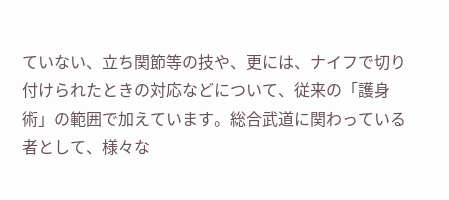ていない、立ち関節等の技や、更には、ナイフで切り付けられたときの対応などについて、従来の「護身術」の範囲で加えています。総合武道に関わっている者として、様々な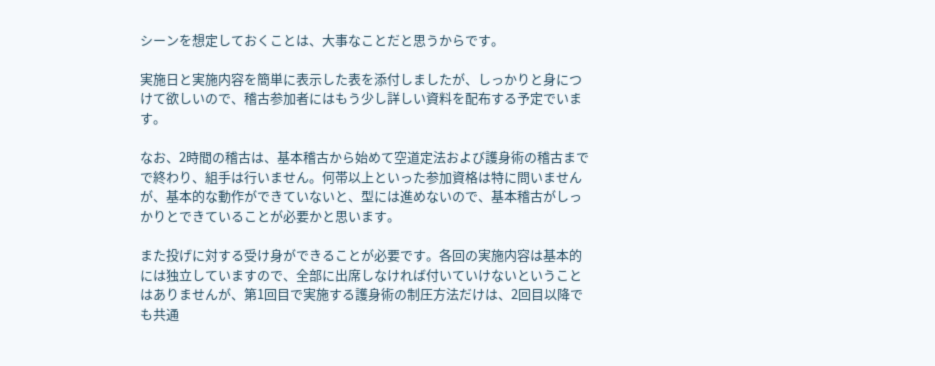シーンを想定しておくことは、大事なことだと思うからです。

実施日と実施内容を簡単に表示した表を添付しましたが、しっかりと身につけて欲しいので、稽古参加者にはもう少し詳しい資料を配布する予定でいます。

なお、2時間の稽古は、基本稽古から始めて空道定法および護身術の稽古までで終わり、組手は行いません。何帯以上といった参加資格は特に問いませんが、基本的な動作ができていないと、型には進めないので、基本稽古がしっかりとできていることが必要かと思います。

また投げに対する受け身ができることが必要です。各回の実施内容は基本的には独立していますので、全部に出席しなければ付いていけないということはありませんが、第1回目で実施する護身術の制圧方法だけは、2回目以降でも共通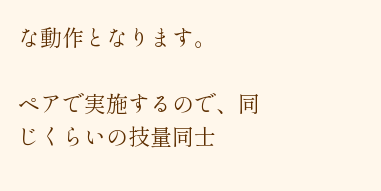な動作となります。

ペアで実施するので、同じくらいの技量同士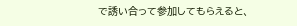で誘い合って参加してもらえると、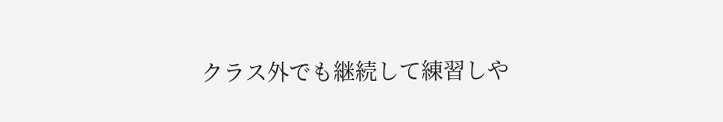クラス外でも継続して練習しや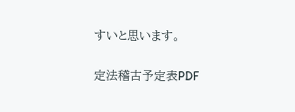すいと思います。

定法稽古予定表PDF